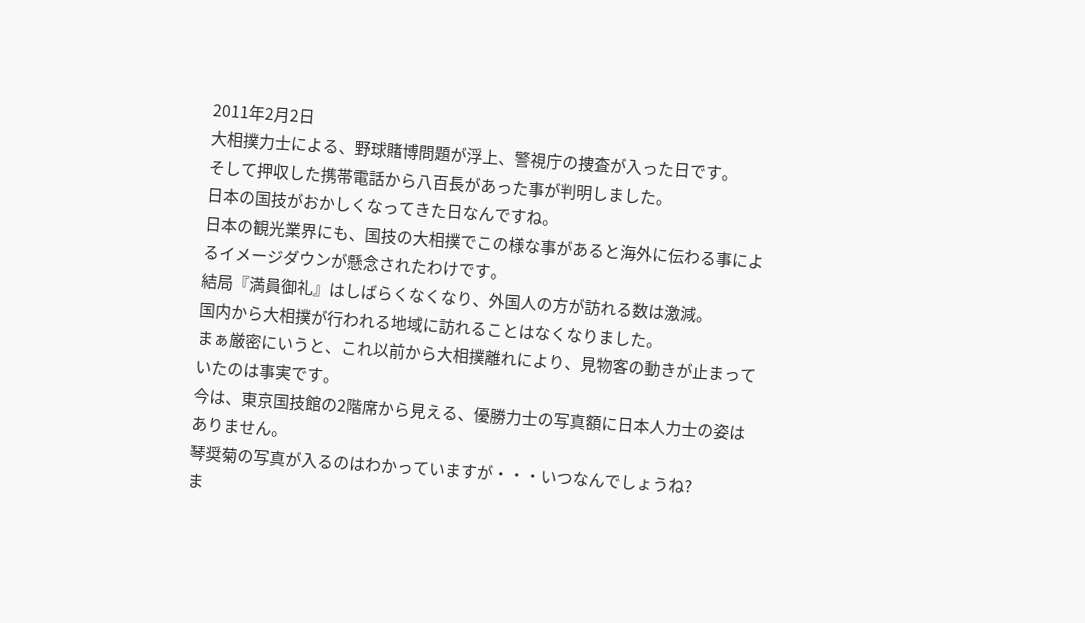2011年2月2日
大相撲力士による、野球賭博問題が浮上、警視庁の捜査が入った日です。
そして押収した携帯電話から八百長があった事が判明しました。
日本の国技がおかしくなってきた日なんですね。
日本の観光業界にも、国技の大相撲でこの様な事があると海外に伝わる事によるイメージダウンが懸念されたわけです。
結局『満員御礼』はしばらくなくなり、外国人の方が訪れる数は激減。
国内から大相撲が行われる地域に訪れることはなくなりました。
まぁ厳密にいうと、これ以前から大相撲離れにより、見物客の動きが止まっていたのは事実です。
今は、東京国技館の2階席から見える、優勝力士の写真額に日本人力士の姿はありません。
琴奨菊の写真が入るのはわかっていますが・・・いつなんでしょうね?
ま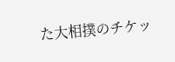た大相撲のチケッ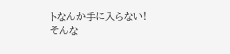トなんか手に入らない!
そんな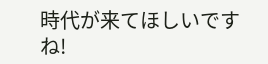時代が来てほしいですね!